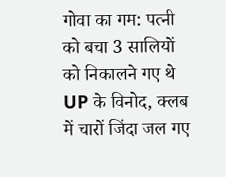गोवा का गम: पत्नी को बचा 3 सालियों को निकालने गए थे UP के विनोद, क्लब में चारों जिंदा जल गए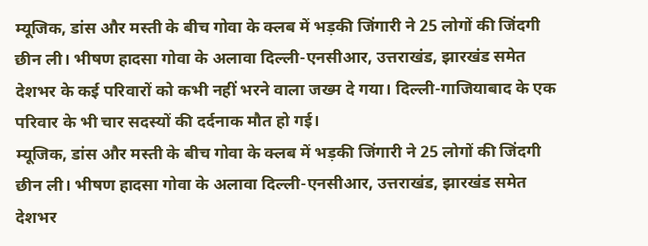म्यूजिक, डांस और मस्ती के बीच गोवा के क्लब में भड़की जिंगारी ने 25 लोगों की जिंदगी छीन ली। भीषण हादसा गोवा के अलावा दिल्ली-एनसीआर, उत्तराखंड, झारखंड समेत देशभर के कई परिवारों को कभी नहीं भरने वाला जख्म दे गया। दिल्ली-गाजियाबाद के एक परिवार के भी चार सदस्यों की दर्दनाक मौत हो गई।
म्यूजिक, डांस और मस्ती के बीच गोवा के क्लब में भड़की जिंगारी ने 25 लोगों की जिंदगी छीन ली। भीषण हादसा गोवा के अलावा दिल्ली-एनसीआर, उत्तराखंड, झारखंड समेत देशभर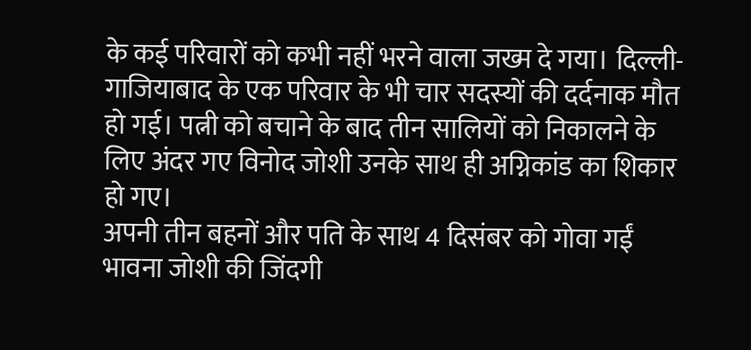के कई परिवारों को कभी नहीं भरने वाला जख्म दे गया। दिल्ली-गाजियाबाद के एक परिवार के भी चार सदस्यों की दर्दनाक मौत हो गई। पत्नी को बचाने के बाद तीन सालियों को निकालने के लिए अंदर गए विनोद जोशी उनके साथ ही अग्निकांड का शिकार हो गए।
अपनी तीन बहनों और पति के साथ 4 दिसंबर को गोवा गईं भावना जोशी की जिंदगी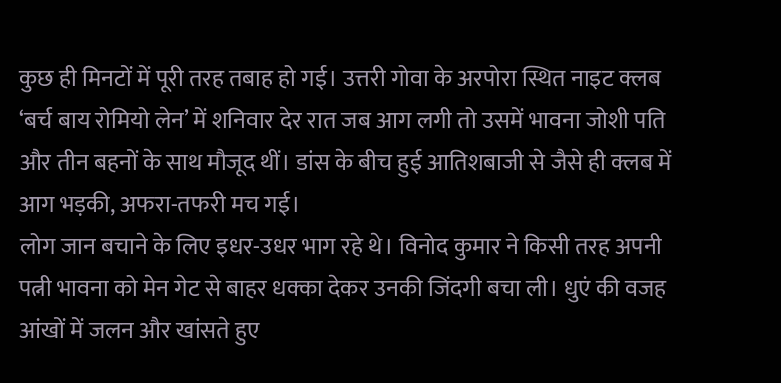कुछ ही मिनटों में पूरी तरह तबाह हो गई। उत्तरी गोवा के अरपोरा स्थित नाइट क्लब ‘बर्च बाय रोमियो लेन’ में शनिवार देर रात जब आग लगी तो उसमें भावना जोशी पति और तीन बहनों के साथ मौजूद थीं। डांस के बीच हुई आतिशबाजी से जैसे ही क्लब में आग भड़की, अफरा-तफरी मच गई।
लोग जान बचाने के लिए इधर-उधर भाग रहे थे। विनोद कुमार ने किसी तरह अपनी पत्नी भावना को मेन गेट से बाहर धक्का देकर उनकी जिंदगी बचा ली। धुएं की वजह आंखों में जलन और खांसते हुए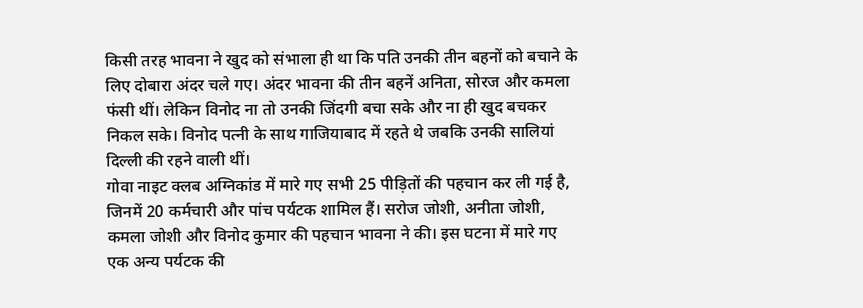किसी तरह भावना ने खुद को संभाला ही था कि पति उनकी तीन बहनों को बचाने के लिए दोबारा अंदर चले गए। अंदर भावना की तीन बहनें अनिता, सोरज और कमला फंसी थीं। लेकिन विनोद ना तो उनकी जिंदगी बचा सके और ना ही खुद बचकर निकल सके। विनोद पत्नी के साथ गाजियाबाद में रहते थे जबकि उनकी सालियां दिल्ली की रहने वाली थीं।
गोवा नाइट क्लब अग्निकांड में मारे गए सभी 25 पीड़ितों की पहचान कर ली गई है, जिनमें 20 कर्मचारी और पांच पर्यटक शामिल हैं। सरोज जोशी, अनीता जोशी, कमला जोशी और विनोद कुमार की पहचान भावना ने की। इस घटना में मारे गए एक अन्य पर्यटक की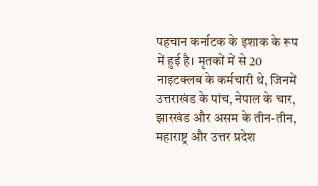पहचान कर्नाटक के इशाक के रूप में हुई है। मृतकों में से 20 नाइटक्लब के कर्मचारी थे, जिनमें उत्तराखंड के पांच, नेपाल के चार, झारखंड और असम के तीन-तीन, महाराष्ट्र और उत्तर प्रदेश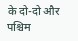के दो-दो और पश्चिम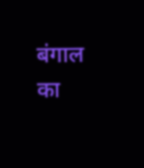बंगाल का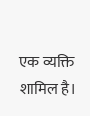एक व्यक्ति शामिल है।